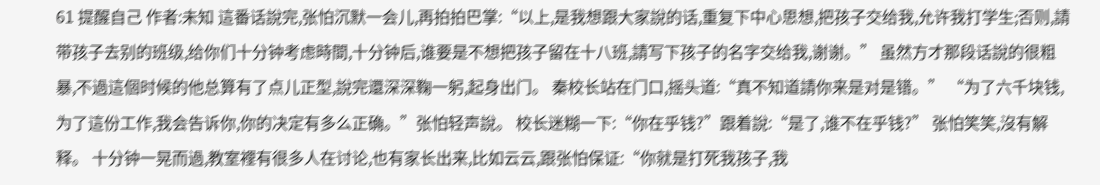61 提醒自己 作者:未知 這番话說完,张怕沉默一会儿,再拍拍巴掌:“以上,是我想跟大家說的话,重复下中心思想,把孩子交给我,允许我打学生;否则,請带孩子去别的班级,给你们十分钟考虑時間,十分钟后,谁要是不想把孩子留在十八班,請写下孩子的名字交给我,谢谢。” 虽然方才那段话說的很粗暴,不過這個时候的他总算有了点儿正型,說完還深深鞠一躬,起身出门。 秦校长站在门口,摇头道:“真不知道請你来是对是错。” “为了六千块钱,为了這份工作,我会告诉你,你的决定有多么正确。”张怕轻声說。 校长迷糊一下:“你在乎钱?”跟着說:“是了,谁不在乎钱?” 张怕笑笑,沒有解释。 十分钟一晃而過,教室裡有很多人在讨论,也有家长出来,比如云云,跟张怕保证:“你就是打死我孩子,我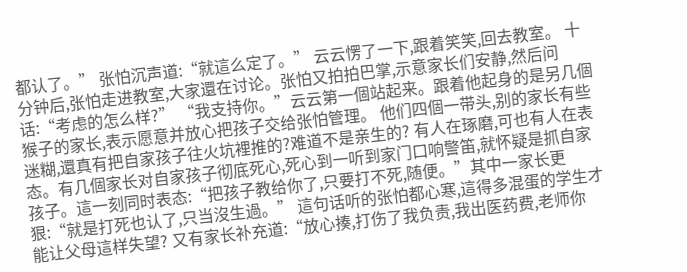都认了。” 张怕沉声道:“就這么定了。” 云云愣了一下,跟着笑笑,回去教室。 十分钟后,张怕走进教室,大家還在讨论。张怕又拍拍巴掌,示意家长们安静,然后问话:“考虑的怎么样?” “我支持你。”云云第一個站起来。跟着他起身的是另几個猴子的家长,表示愿意并放心把孩子交给张怕管理。 他们四個一带头,别的家长有些迷糊,還真有把自家孩子往火坑裡推的?难道不是亲生的? 有人在琢磨,可也有人在表态。有几個家长对自家孩子彻底死心,死心到一听到家门口响警笛,就怀疑是抓自家孩子。這一刻同时表态:“把孩子教给你了,只要打不死,随便。”其中一家长更狠:“就是打死也认了,只当沒生過。” 這句话听的张怕都心寒,這得多混蛋的学生才能让父母這样失望? 又有家长补充道:“放心揍,打伤了我负责,我出医药费,老师你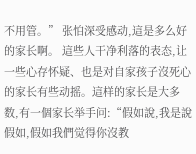不用管。” 张怕深受感动,這是多么好的家长啊。 這些人干净利落的表态,让一些心存怀疑、也是对自家孩子沒死心的家长有些动摇。這样的家长是大多数,有一個家长举手问:“假如說,我是說假如,假如我們觉得你沒教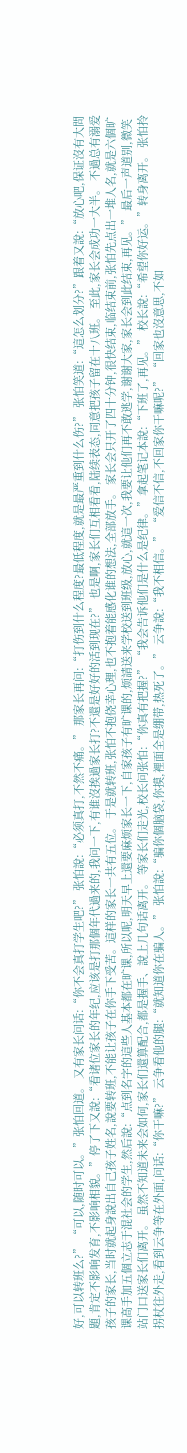好,可以转班么?” “可以,随时可以。”张怕回道。 又有家长问话:“你不会真打学生吧?” 张怕說:“必须真打,不然不痛。” 那家长再问:“打伤到什么程度?最低程度,就是最严重到什么伤?” 张怕笑道:“這怎么划分?”跟着又說:“放心吧,保证沒有大問題,肯定不影响发育,不影响相貌。”停了下又說:“看诸位家长的年纪,应该是打那個年代過来的,我问一下,有谁沒挨過家长打?不還是好好的活到现在?” 也是啊,家长们互相看看,陆续表态,同意把孩子留在十八班。 至此,家长会成功一大半。 不過总有溺爱孩子的家长,当时就起身說出自己孩子姓名,說要转班,不能让孩子在你手下受苦。這样的家长一共有五位。 于是就转班,张怕不抱侥幸心理,也不抱着能感化谁的想法,全部放手。 家长会只开了四十分钟,很快结束,临结束前,张怕先点出一堆人名,就是六個旷课高手加五個立志于混社会的学生,然后說:“点到名字的這些人基本都在旷课,所以呢,明天早上還要麻烦家长一下,自家孩子有旷课的,烦請送来学校送到班级,放心,就這一次,我要让他们再不敢逃学,谢谢大家,家长会到此结束,再见。” 最后一声道别,微笑站门口送家长们离开。 虽然不知道未来会如何,家长们還算配合,都是握手、說上几句话离开。 等家长们走光,校长问张怕:“你真有把握?” “我会告诉他们是什么是纪律。”拿起笔记本說:“下班了,再见。” 校长說:“希望你好运。”转身离开。 张怕拎拐杖往外走,看到云争等在外面,问话:“你干嘛?” 云争看他的腿:“就知道你在骗人。” 张怕說:“骗你個脑袋,你摸,裡面全是绷带,热死了。” 云争說:“我不相信。” “爱信不信,不回家你干嘛呢?” “回家也沒意思,不如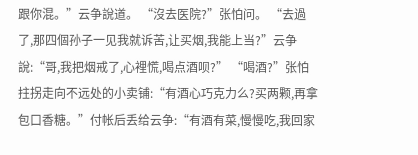跟你混。”云争說道。 “沒去医院?”张怕问。 “去過了,那四個孙子一见我就诉苦,让买烟,我能上当?”云争說:“哥,我把烟戒了,心裡慌,喝点酒呗?” “喝酒?”张怕拄拐走向不远处的小卖铺:“有酒心巧克力么?买两颗,再拿包口香糖。”付帐后丢给云争:“有酒有菜,慢慢吃,我回家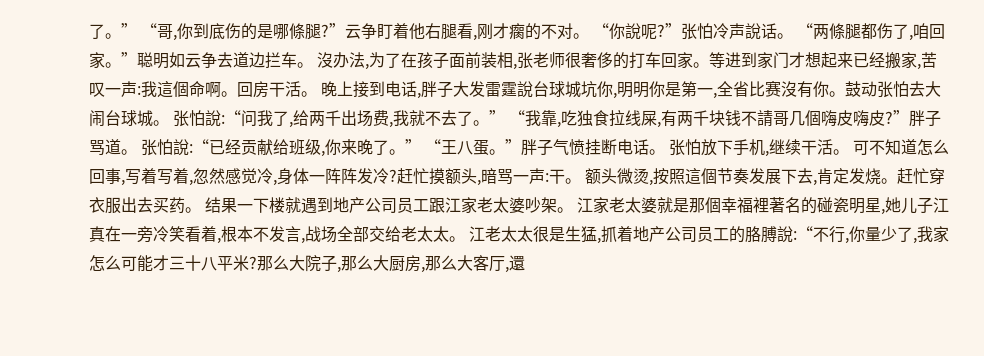了。” “哥,你到底伤的是哪條腿?”云争盯着他右腿看,刚才瘸的不对。 “你說呢?”张怕冷声說话。 “两條腿都伤了,咱回家。”聪明如云争去道边拦车。 沒办法,为了在孩子面前装相,张老师很奢侈的打车回家。等进到家门才想起来已经搬家,苦叹一声:我這個命啊。回房干活。 晚上接到电话,胖子大发雷霆說台球城坑你,明明你是第一,全省比赛沒有你。鼓动张怕去大闹台球城。 张怕說:“问我了,给两千出场费,我就不去了。” “我靠,吃独食拉线屎,有两千块钱不請哥几個嗨皮嗨皮?”胖子骂道。 张怕說:“已经贡献给班级,你来晚了。” “王八蛋。”胖子气愤挂断电话。 张怕放下手机,继续干活。 可不知道怎么回事,写着写着,忽然感觉冷,身体一阵阵发冷?赶忙摸额头,暗骂一声:干。 额头微烫,按照這個节奏发展下去,肯定发烧。赶忙穿衣服出去买药。 结果一下楼就遇到地产公司员工跟江家老太婆吵架。 江家老太婆就是那個幸福裡著名的碰瓷明星,她儿子江真在一旁冷笑看着,根本不发言,战场全部交给老太太。 江老太太很是生猛,抓着地产公司员工的胳膊說:“不行,你量少了,我家怎么可能才三十八平米?那么大院子,那么大厨房,那么大客厅,還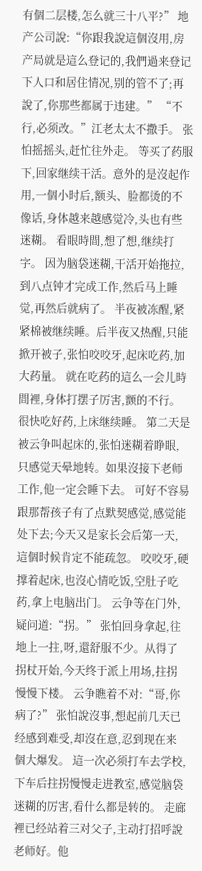有個二层楼,怎么就三十八平?” 地产公司說:“你跟我說這個沒用,房产局就是這么登记的,我們過来登记下人口和居住情况,别的管不了;再說了,你那些都属于违建。” “不行,必须改。”江老太太不撒手。 张怕摇摇头,赶忙往外走。 等买了药服下,回家继续干活。意外的是沒起作用,一個小时后,额头、脸都烫的不像话,身体越来越感觉冷,头也有些迷糊。 看眼時間,想了想,继续打字。 因为脑袋迷糊,干活开始拖拉,到八点钟才完成工作,然后马上睡觉,再然后就病了。 半夜被冻醒,紧紧棉被继续睡。后半夜又热醒,只能掀开被子,张怕咬咬牙,起床吃药,加大药量。 就在吃药的這么一会儿時間裡,身体打摆子厉害,颤的不行。 很快吃好药,上床继续睡。 第二天是被云争叫起床的,张怕迷糊着睁眼,只感觉天晕地转。如果沒接下老师工作,他一定会睡下去。 可好不容易跟那帮孩子有了点默契感觉,感觉能处下去;今天又是家长会后第一天,這個时候肯定不能疏忽。 咬咬牙,硬撑着起床,也沒心情吃饭,空肚子吃药,拿上电脑出门。 云争等在门外,疑问道:“拐。” 张怕回身拿起,往地上一拄,呀,還舒服不少。从得了拐杖开始,今天终于派上用场,拄拐慢慢下楼。 云争瞧着不对:“哥,你病了?” 张怕說沒事,想起前几天已经感到难受,却沒在意,忍到现在来個大爆发。 這一次必须打车去学校,下车后拄拐慢慢走进教室,感觉脑袋迷糊的厉害,看什么都是转的。 走廊裡已经站着三对父子,主动打招呼說老师好。他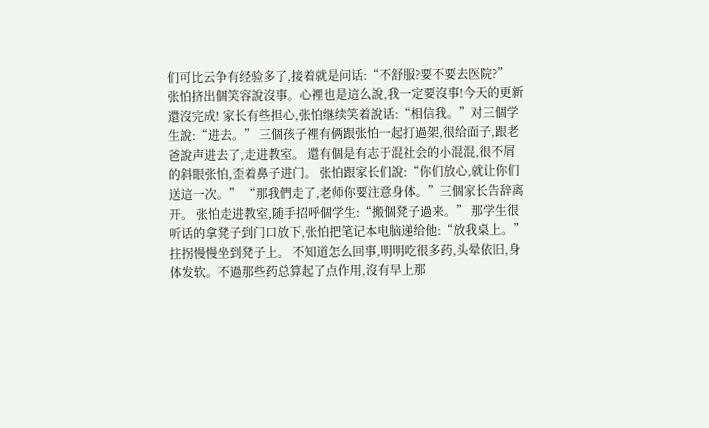们可比云争有经验多了,接着就是问话:“不舒服?要不要去医院?” 张怕挤出個笑容說沒事。心裡也是這么說,我一定要沒事!今天的更新還沒完成! 家长有些担心,张怕继续笑着說话:“相信我。”对三個学生說:“进去。” 三個孩子裡有俩跟张怕一起打過架,很给面子,跟老爸說声进去了,走进教室。 還有個是有志于混社会的小混混,很不屑的斜眼张怕,歪着鼻子进门。 张怕跟家长们說:“你们放心,就让你们送這一次。” “那我們走了,老师你要注意身体。”三個家长告辞离开。 张怕走进教室,随手招呼個学生:“搬個凳子過来。” 那学生很听话的拿凳子到门口放下,张怕把笔记本电脑递给他:“放我桌上。”拄拐慢慢坐到凳子上。 不知道怎么回事,明明吃很多药,头晕依旧,身体发软。不過那些药总算起了点作用,沒有早上那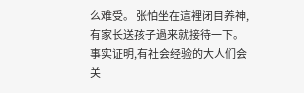么难受。 张怕坐在這裡闭目养神,有家长送孩子過来就接待一下。 事实证明,有社会经验的大人们会关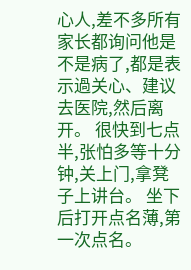心人,差不多所有家长都询问他是不是病了,都是表示過关心、建议去医院,然后离开。 很快到七点半,张怕多等十分钟,关上门,拿凳子上讲台。 坐下后打开点名薄,第一次点名。